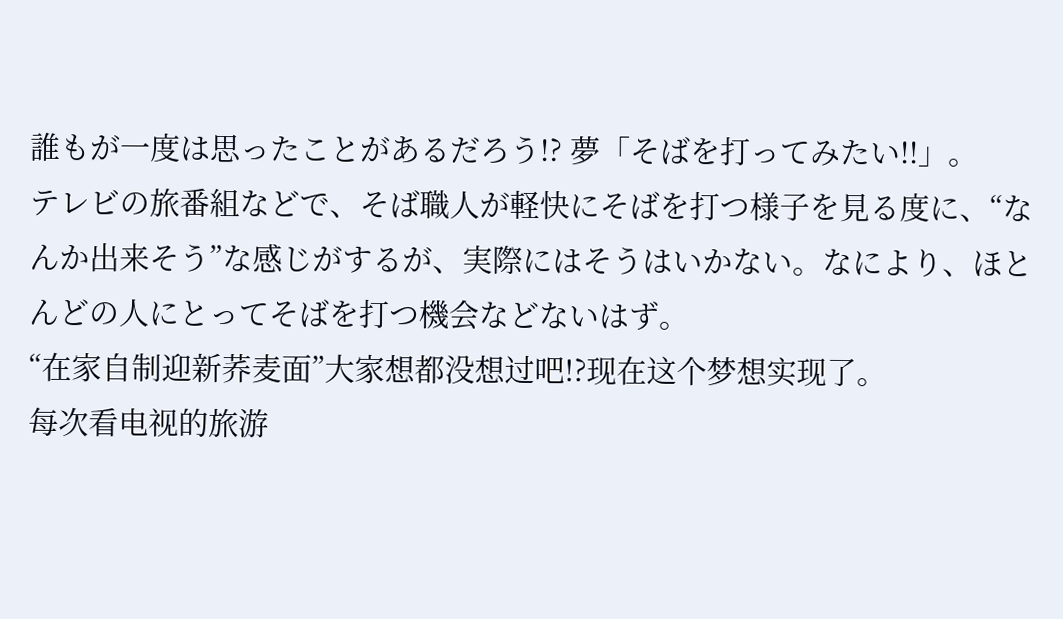誰もが一度は思ったことがあるだろう!? 夢「そばを打ってみたい!!」。
テレビの旅番組などで、そば職人が軽快にそばを打つ様子を見る度に、“なんか出来そう”な感じがするが、実際にはそうはいかない。なにより、ほとんどの人にとってそばを打つ機会などないはず。
“在家自制迎新荞麦面”大家想都没想过吧!?现在这个梦想实现了。
每次看电视的旅游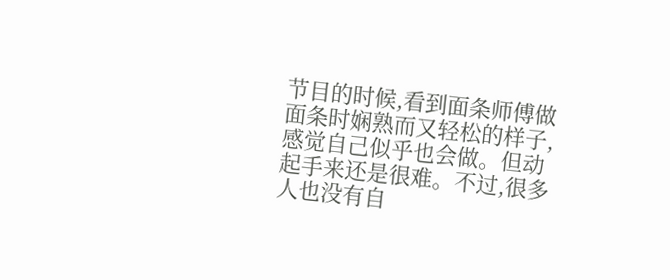节目的时候,看到面条师傅做面条时娴熟而又轻松的样子,感觉自己似乎也会做。但动起手来还是很难。不过,很多人也没有自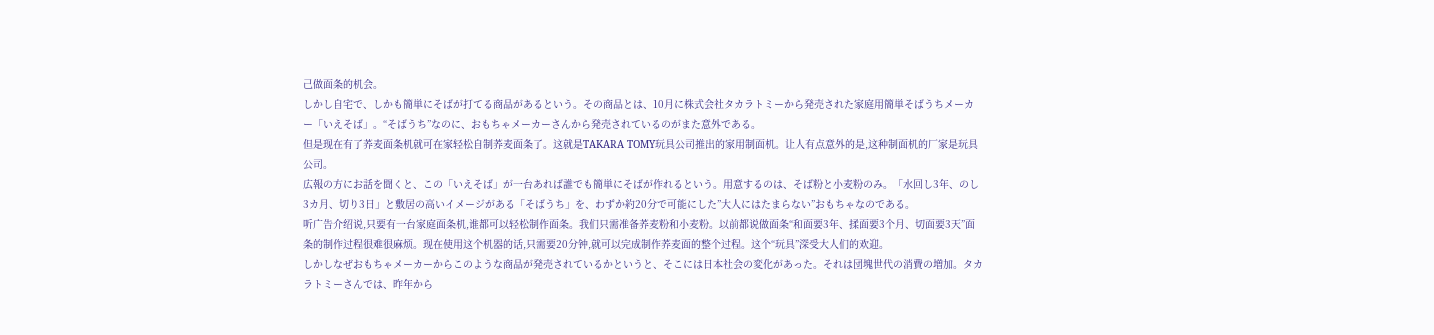己做面条的机会。
しかし自宅で、しかも簡単にそばが打てる商品があるという。その商品とは、10月に株式会社タカラトミーから発売された家庭用簡単そばうちメーカー「いえそば」。“そばうち”なのに、おもちゃメーカーさんから発売されているのがまた意外である。
但是现在有了荞麦面条机就可在家轻松自制荞麦面条了。这就是TAKARA TOMY玩具公司推出的家用制面机。让人有点意外的是,这种制面机的厂家是玩具公司。
広報の方にお話を聞くと、この「いえそば」が一台あれば誰でも簡単にそばが作れるという。用意するのは、そば粉と小麦粉のみ。「水回し3年、のし3カ月、切り3日」と敷居の高いイメージがある「そばうち」を、わずか約20分で可能にした”大人にはたまらない”おもちゃなのである。
听广告介绍说,只要有一台家庭面条机,谁都可以轻松制作面条。我们只需准备荞麦粉和小麦粉。以前都说做面条“和面要3年、揉面要3个月、切面要3天”面条的制作过程很难很麻烦。现在使用这个机器的话,只需要20分钟,就可以完成制作荞麦面的整个过程。这个“玩具”深受大人们的欢迎。
しかしなぜおもちゃメーカーからこのような商品が発売されているかというと、そこには日本社会の変化があった。それは団塊世代の消費の増加。タカラトミーさんでは、昨年から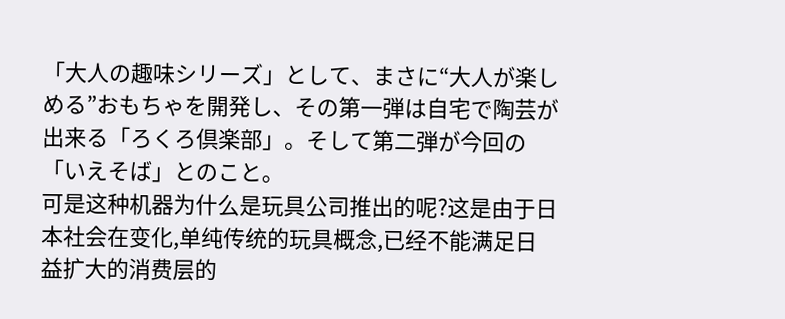「大人の趣味シリーズ」として、まさに“大人が楽しめる”おもちゃを開発し、その第一弾は自宅で陶芸が出来る「ろくろ倶楽部」。そして第二弾が今回の「いえそば」とのこと。
可是这种机器为什么是玩具公司推出的呢?这是由于日本社会在变化,单纯传统的玩具概念,已经不能满足日益扩大的消费层的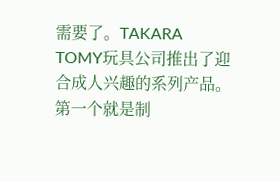需要了。TAKARA TOMY玩具公司推出了迎合成人兴趣的系列产品。第一个就是制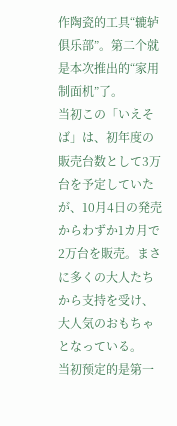作陶瓷的工具“辘轳俱乐部”。第二个就是本次推出的“家用制面机”了。
当初この「いえそば」は、初年度の販売台数として3万台を予定していたが、10月4日の発売からわずか1カ月で2万台を販売。まさに多くの大人たちから支持を受け、大人気のおもちゃとなっている。
当初预定的是第一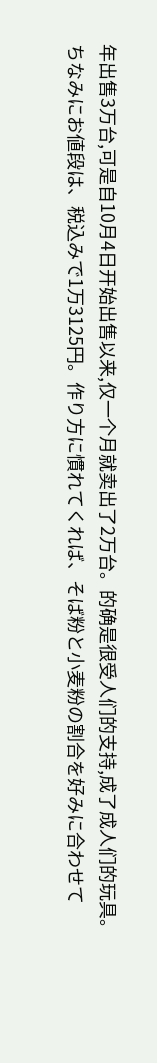年出售3万台,可是自10月4日开始出售以来,仅一个月就卖出了2万台。的确是很受人们的支持,成了成人们的玩具。
ちなみにお値段は、税込みで1万3125円。作り方に慣れてくれば、そば粉と小麦粉の割合を好みに合わせて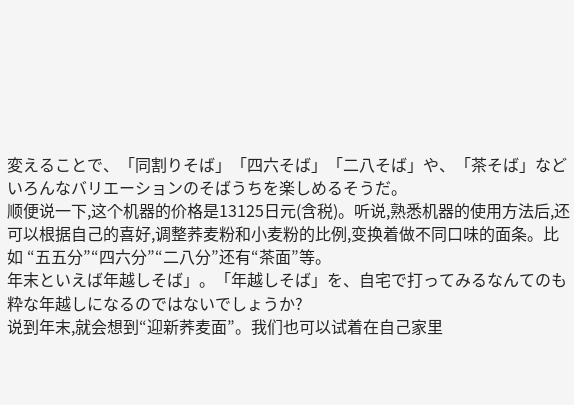変えることで、「同割りそば」「四六そば」「二八そば」や、「茶そば」などいろんなバリエーションのそばうちを楽しめるそうだ。
顺便说一下,这个机器的价格是13125日元(含税)。听说,熟悉机器的使用方法后,还可以根据自己的喜好,调整荞麦粉和小麦粉的比例,变换着做不同口味的面条。比如 “五五分”“四六分”“二八分”还有“茶面”等。
年末といえば年越しそば」。「年越しそば」を、自宅で打ってみるなんてのも粋な年越しになるのではないでしょうか?
说到年末,就会想到“迎新荞麦面”。我们也可以试着在自己家里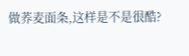做荞麦面条,这样是不是很酷?